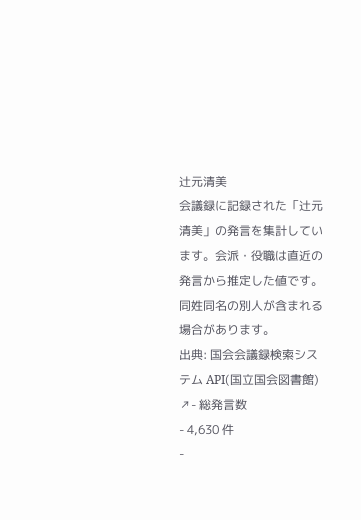辻元清美
会議録に記録された「辻元清美」の発言を集計しています。会派・役職は直近の発言から推定した値です。同姓同名の別人が含まれる場合があります。
出典: 国会会議録検索システム API(国立国会図書館) ↗- 総発言数
- 4,630 件
-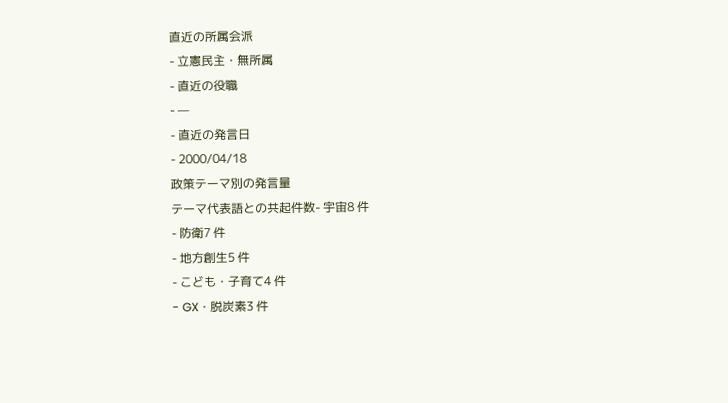直近の所属会派
- 立憲民主・無所属
- 直近の役職
- —
- 直近の発言日
- 2000/04/18
政策テーマ別の発言量
テーマ代表語との共起件数- 宇宙8 件
- 防衛7 件
- 地方創生5 件
- こども・子育て4 件
- GX・脱炭素3 件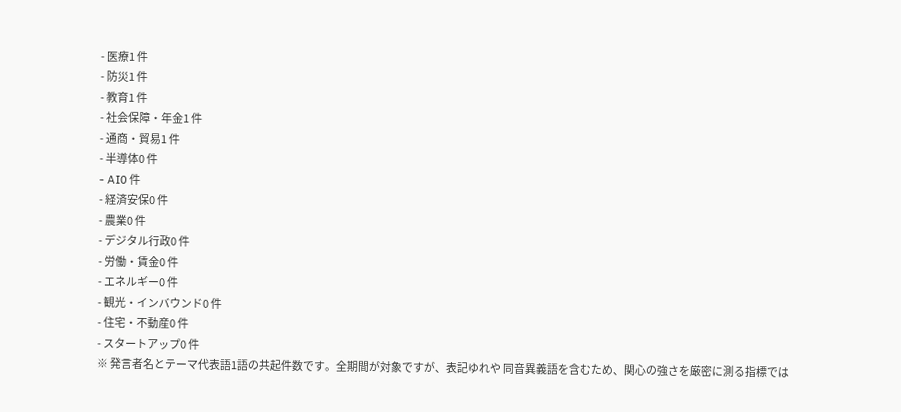- 医療1 件
- 防災1 件
- 教育1 件
- 社会保障・年金1 件
- 通商・貿易1 件
- 半導体0 件
- AI0 件
- 経済安保0 件
- 農業0 件
- デジタル行政0 件
- 労働・賃金0 件
- エネルギー0 件
- 観光・インバウンド0 件
- 住宅・不動産0 件
- スタートアップ0 件
※ 発言者名とテーマ代表語1語の共起件数です。全期間が対象ですが、表記ゆれや 同音異義語を含むため、関心の強さを厳密に測る指標では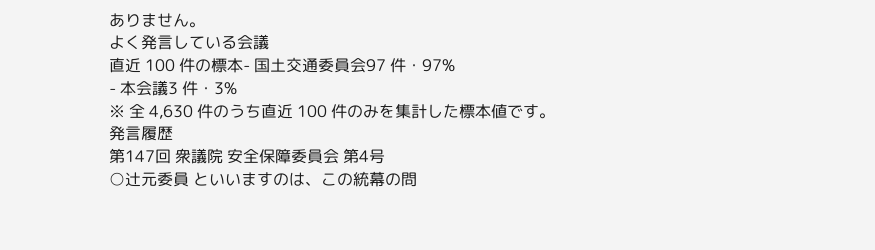ありません。
よく発言している会議
直近 100 件の標本- 国土交通委員会97 件・97%
- 本会議3 件・3%
※ 全 4,630 件のうち直近 100 件のみを集計した標本値です。
発言履歴
第147回 衆議院 安全保障委員会 第4号
○辻元委員 といいますのは、この統幕の問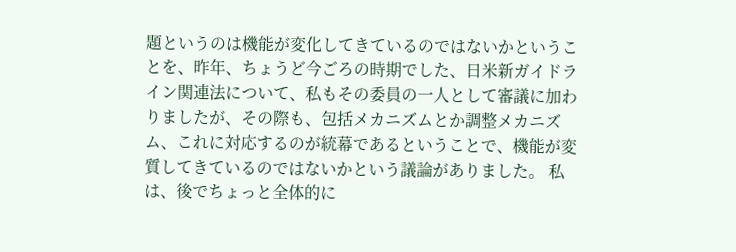題というのは機能が変化してきているのではないかということを、昨年、ちょうど今ごろの時期でした、日米新ガイドライン関連法について、私もその委員の一人として審議に加わりましたが、その際も、包括メカニズムとか調整メカニズム、これに対応するのが統幕であるということで、機能が変質してきているのではないかという議論がありました。 私は、後でちょっと全体的に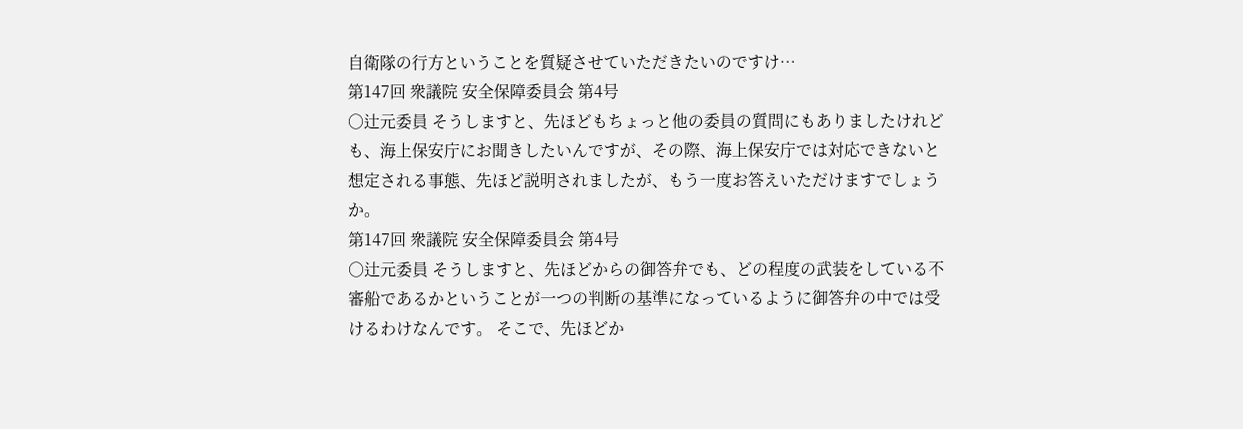自衛隊の行方ということを質疑させていただきたいのですけ…
第147回 衆議院 安全保障委員会 第4号
○辻元委員 そうしますと、先ほどもちょっと他の委員の質問にもありましたけれども、海上保安庁にお聞きしたいんですが、その際、海上保安庁では対応できないと想定される事態、先ほど説明されましたが、もう一度お答えいただけますでしょうか。
第147回 衆議院 安全保障委員会 第4号
○辻元委員 そうしますと、先ほどからの御答弁でも、どの程度の武装をしている不審船であるかということが一つの判断の基準になっているように御答弁の中では受けるわけなんです。 そこで、先ほどか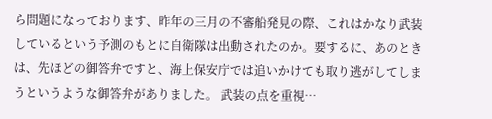ら問題になっております、昨年の三月の不審船発見の際、これはかなり武装しているという予測のもとに自衛隊は出動されたのか。要するに、あのときは、先ほどの御答弁ですと、海上保安庁では追いかけても取り逃がしてしまうというような御答弁がありました。 武装の点を重視…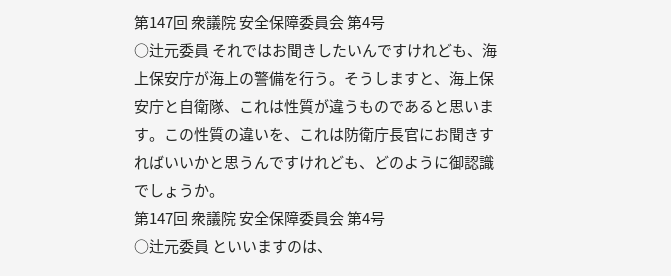第147回 衆議院 安全保障委員会 第4号
○辻元委員 それではお聞きしたいんですけれども、海上保安庁が海上の警備を行う。そうしますと、海上保安庁と自衛隊、これは性質が違うものであると思います。この性質の違いを、これは防衛庁長官にお聞きすればいいかと思うんですけれども、どのように御認識でしょうか。
第147回 衆議院 安全保障委員会 第4号
○辻元委員 といいますのは、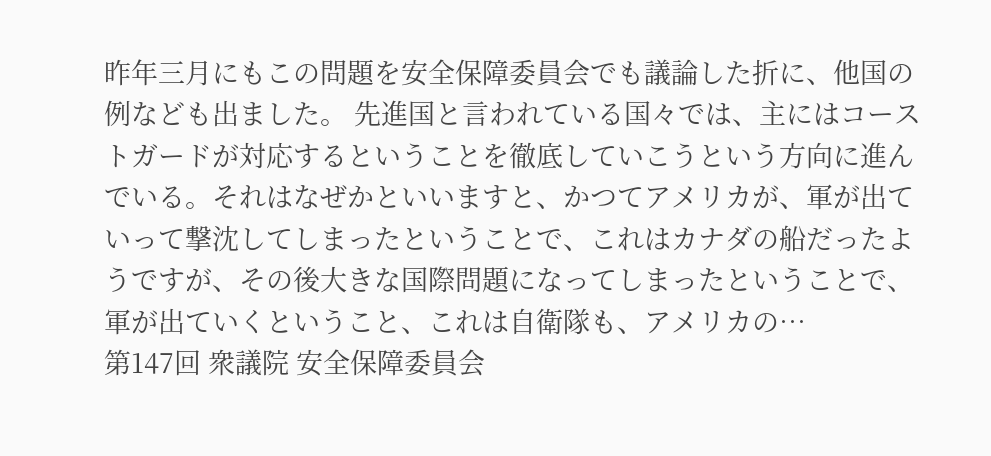昨年三月にもこの問題を安全保障委員会でも議論した折に、他国の例なども出ました。 先進国と言われている国々では、主にはコーストガードが対応するということを徹底していこうという方向に進んでいる。それはなぜかといいますと、かつてアメリカが、軍が出ていって撃沈してしまったということで、これはカナダの船だったようですが、その後大きな国際問題になってしまったということで、軍が出ていくということ、これは自衛隊も、アメリカの…
第147回 衆議院 安全保障委員会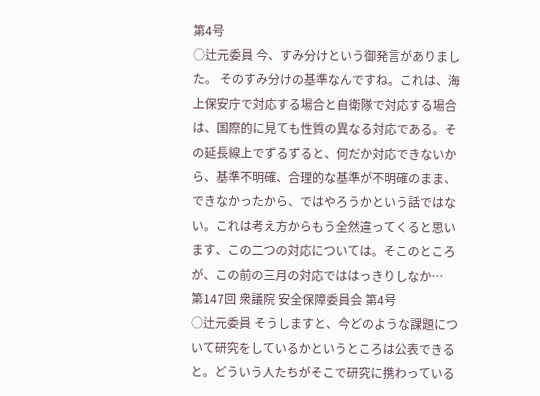第4号
○辻元委員 今、すみ分けという御発言がありました。 そのすみ分けの基準なんですね。これは、海上保安庁で対応する場合と自衛隊で対応する場合は、国際的に見ても性質の異なる対応である。その延長線上でずるずると、何だか対応できないから、基準不明確、合理的な基準が不明確のまま、できなかったから、ではやろうかという話ではない。これは考え方からもう全然違ってくると思います、この二つの対応については。そこのところが、この前の三月の対応でははっきりしなか…
第147回 衆議院 安全保障委員会 第4号
○辻元委員 そうしますと、今どのような課題について研究をしているかというところは公表できると。どういう人たちがそこで研究に携わっている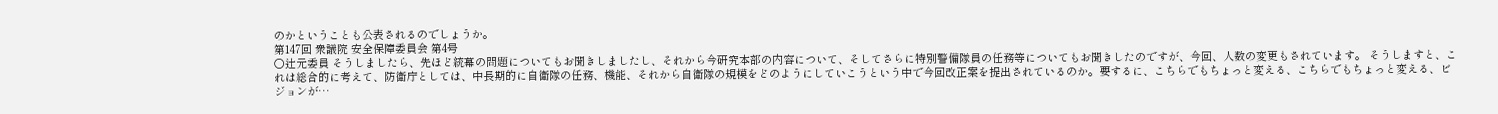のかということも公表されるのでしょうか。
第147回 衆議院 安全保障委員会 第4号
○辻元委員 そうしましたら、先ほど統幕の問題についてもお聞きしましたし、それから今研究本部の内容について、そしてさらに特別警備隊員の任務等についてもお聞きしたのですが、今回、人数の変更もされています。 そうしますと、これは総合的に考えて、防衛庁としては、中長期的に自衛隊の任務、機能、それから自衛隊の規模をどのようにしていこうという中で今回改正案を提出されているのか。要するに、こちらでもちょっと変える、こちらでもちょっと変える、ビジョンが…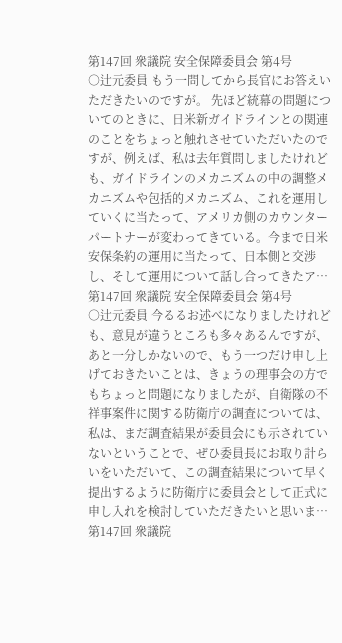第147回 衆議院 安全保障委員会 第4号
○辻元委員 もう一問してから長官にお答えいただきたいのですが。 先ほど統幕の問題についてのときに、日米新ガイドラインとの関連のことをちょっと触れさせていただいたのですが、例えば、私は去年質問しましたけれども、ガイドラインのメカニズムの中の調整メカニズムや包括的メカニズム、これを運用していくに当たって、アメリカ側のカウンターパートナーが変わってきている。今まで日米安保条約の運用に当たって、日本側と交渉し、そして運用について話し合ってきたア…
第147回 衆議院 安全保障委員会 第4号
○辻元委員 今るるお述べになりましたけれども、意見が違うところも多々あるんですが、あと一分しかないので、もう一つだけ申し上げておきたいことは、きょうの理事会の方でもちょっと問題になりましたが、自衛隊の不祥事案件に関する防衛庁の調査については、私は、まだ調査結果が委員会にも示されていないということで、ぜひ委員長にお取り計らいをいただいて、この調査結果について早く提出するように防衛庁に委員会として正式に申し入れを検討していただきたいと思いま…
第147回 衆議院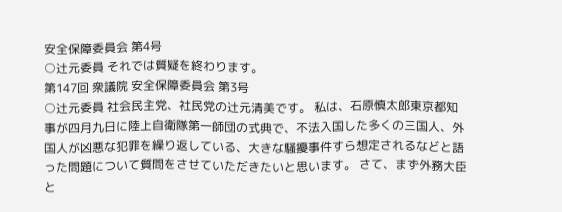安全保障委員会 第4号
○辻元委員 それでは質疑を終わります。
第147回 衆議院 安全保障委員会 第3号
○辻元委員 社会民主党、社民党の辻元清美です。 私は、石原慎太郎東京都知事が四月九日に陸上自衛隊第一師団の式典で、不法入国した多くの三国人、外国人が凶悪な犯罪を繰り返している、大きな騒擾事件すら想定されるなどと語った問題について質問をさせていただきたいと思います。 さて、まず外務大臣と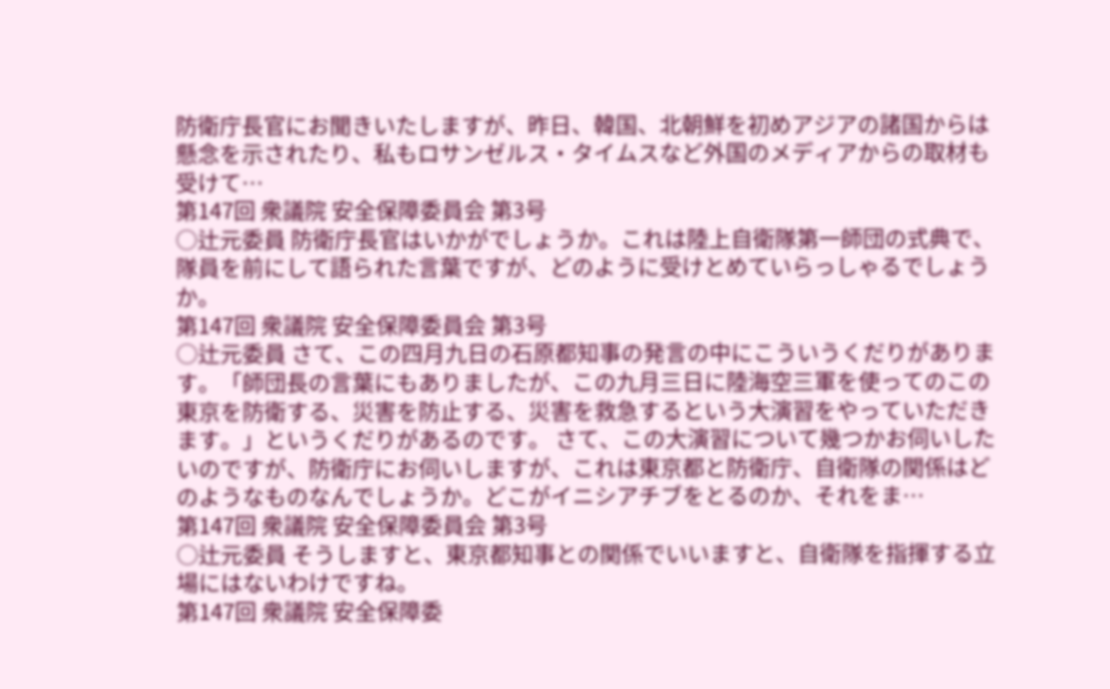防衛庁長官にお聞きいたしますが、昨日、韓国、北朝鮮を初めアジアの諸国からは懸念を示されたり、私もロサンゼルス・タイムスなど外国のメディアからの取材も受けて…
第147回 衆議院 安全保障委員会 第3号
○辻元委員 防衛庁長官はいかがでしょうか。これは陸上自衛隊第一師団の式典で、隊員を前にして語られた言葉ですが、どのように受けとめていらっしゃるでしょうか。
第147回 衆議院 安全保障委員会 第3号
○辻元委員 さて、この四月九日の石原都知事の発言の中にこういうくだりがあります。「師団長の言葉にもありましたが、この九月三日に陸海空三軍を使ってのこの東京を防衛する、災害を防止する、災害を救急するという大演習をやっていただきます。」というくだりがあるのです。 さて、この大演習について幾つかお伺いしたいのですが、防衛庁にお伺いしますが、これは東京都と防衛庁、自衛隊の関係はどのようなものなんでしょうか。どこがイニシアチブをとるのか、それをま…
第147回 衆議院 安全保障委員会 第3号
○辻元委員 そうしますと、東京都知事との関係でいいますと、自衛隊を指揮する立場にはないわけですね。
第147回 衆議院 安全保障委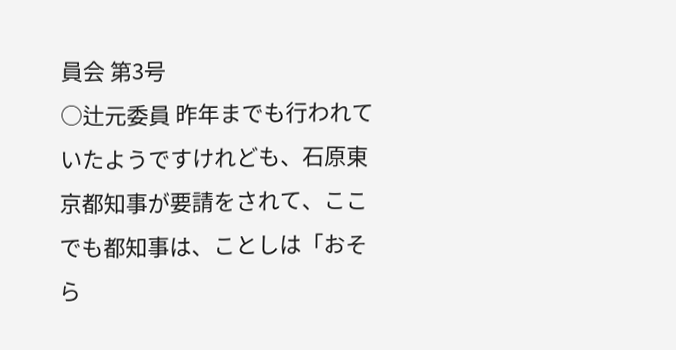員会 第3号
○辻元委員 昨年までも行われていたようですけれども、石原東京都知事が要請をされて、ここでも都知事は、ことしは「おそら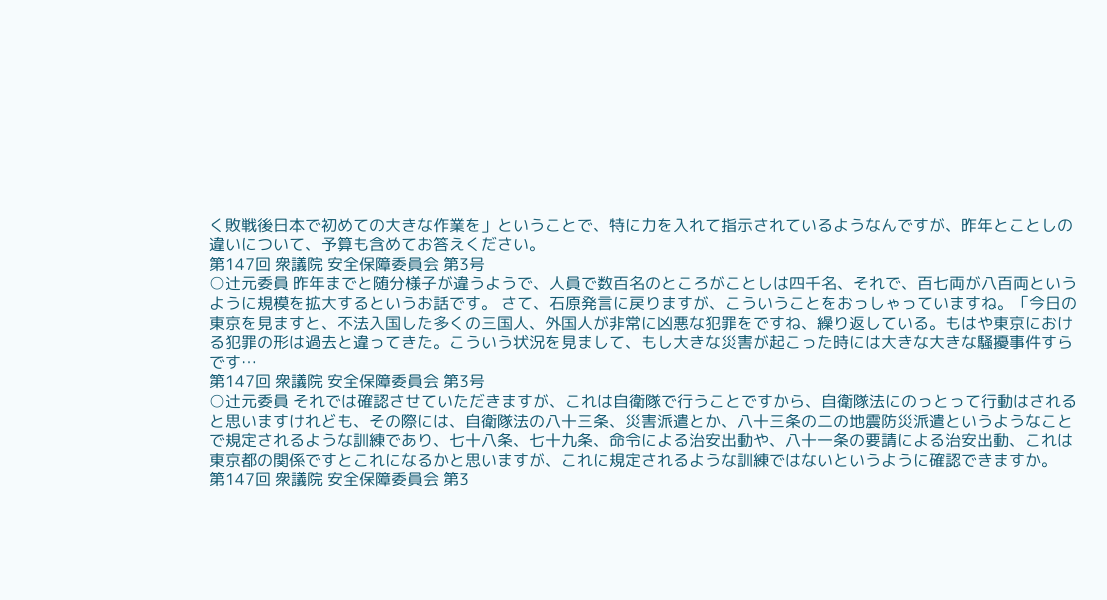く敗戦後日本で初めての大きな作業を」ということで、特に力を入れて指示されているようなんですが、昨年とことしの違いについて、予算も含めてお答えください。
第147回 衆議院 安全保障委員会 第3号
○辻元委員 昨年までと随分様子が違うようで、人員で数百名のところがことしは四千名、それで、百七両が八百両というように規模を拡大するというお話です。 さて、石原発言に戻りますが、こういうことをおっしゃっていますね。「今日の東京を見ますと、不法入国した多くの三国人、外国人が非常に凶悪な犯罪をですね、繰り返している。もはや東京における犯罪の形は過去と違ってきた。こういう状況を見まして、もし大きな災害が起こった時には大きな大きな騒擾事件すらです…
第147回 衆議院 安全保障委員会 第3号
○辻元委員 それでは確認させていただきますが、これは自衛隊で行うことですから、自衛隊法にのっとって行動はされると思いますけれども、その際には、自衛隊法の八十三条、災害派遣とか、八十三条の二の地震防災派遣というようなことで規定されるような訓練であり、七十八条、七十九条、命令による治安出動や、八十一条の要請による治安出動、これは東京都の関係ですとこれになるかと思いますが、これに規定されるような訓練ではないというように確認できますか。
第147回 衆議院 安全保障委員会 第3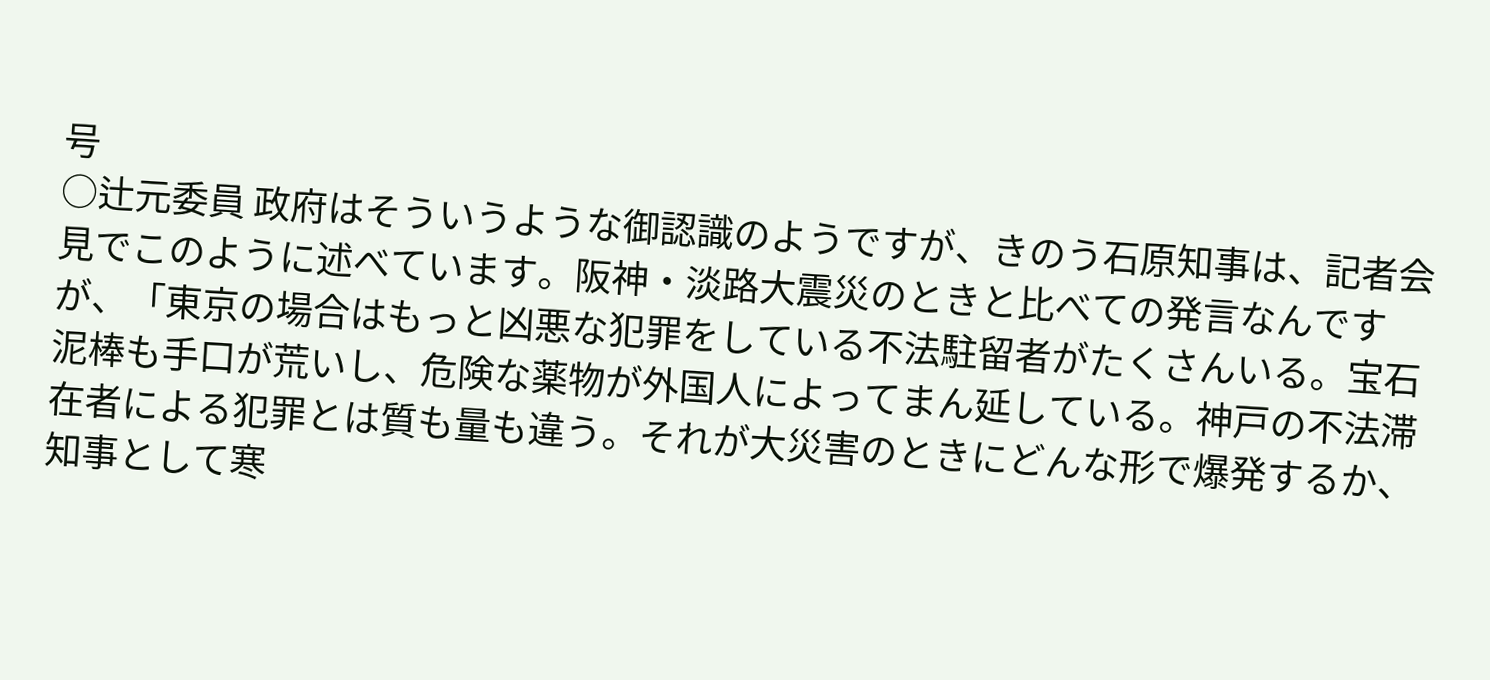号
○辻元委員 政府はそういうような御認識のようですが、きのう石原知事は、記者会見でこのように述べています。阪神・淡路大震災のときと比べての発言なんですが、「東京の場合はもっと凶悪な犯罪をしている不法駐留者がたくさんいる。宝石泥棒も手口が荒いし、危険な薬物が外国人によってまん延している。神戸の不法滞在者による犯罪とは質も量も違う。それが大災害のときにどんな形で爆発するか、知事として寒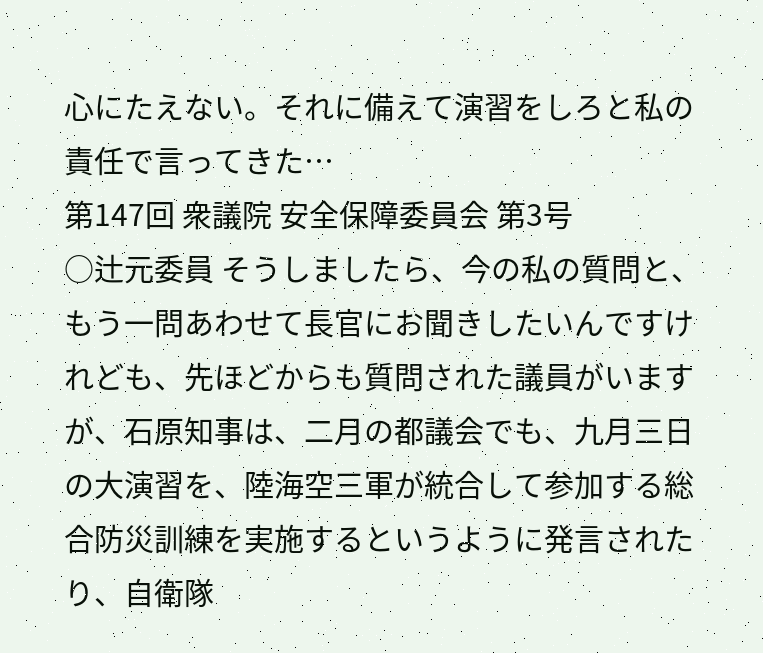心にたえない。それに備えて演習をしろと私の責任で言ってきた…
第147回 衆議院 安全保障委員会 第3号
○辻元委員 そうしましたら、今の私の質問と、もう一問あわせて長官にお聞きしたいんですけれども、先ほどからも質問された議員がいますが、石原知事は、二月の都議会でも、九月三日の大演習を、陸海空三軍が統合して参加する総合防災訓練を実施するというように発言されたり、自衛隊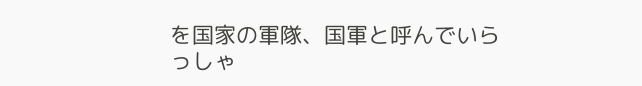を国家の軍隊、国軍と呼んでいらっしゃ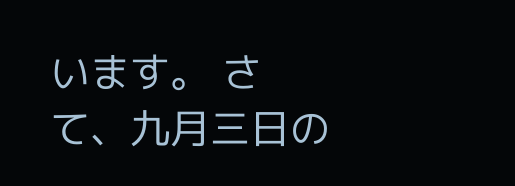います。 さて、九月三日の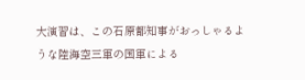大演習は、この石原都知事がおっしゃるような陸海空三軍の国軍による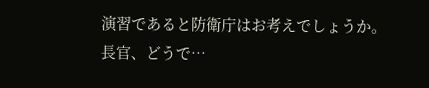演習であると防衛庁はお考えでしょうか。長官、どうで…